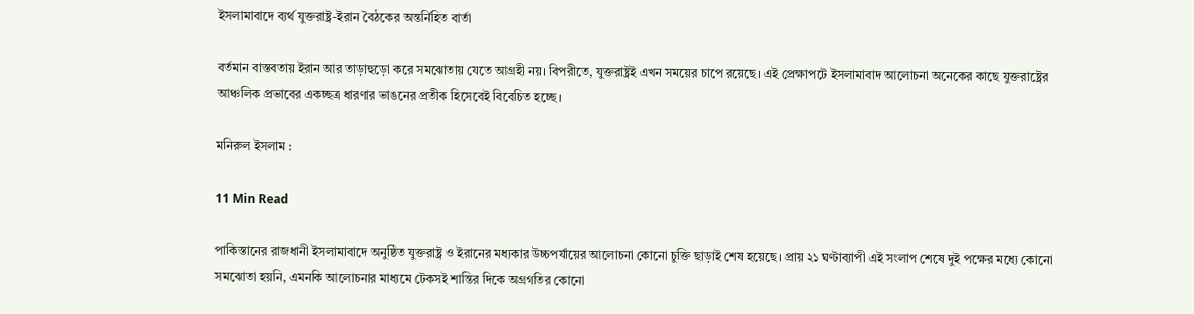ইসলামাবাদে ব্যর্থ যুক্তরাষ্ট্র-ইরান বৈঠকের অন্তর্নিহিত বার্তা

বর্তমান বাস্তবতায় ইরান আর তাড়াহুড়ো করে সমঝোতায় যেতে আগ্রহী নয়। বিপরীতে, যুক্তরাষ্ট্রই এখন সময়ের চাপে রয়েছে। এই প্রেক্ষাপটে ইসলামাবাদ আলোচনা অনেকের কাছে যুক্তরাষ্ট্রের আঞ্চলিক প্রভাবের একচ্ছত্র ধারণার ভাঙনের প্রতীক হিসেবেই বিবেচিত হচ্ছে।

মনিরুল ইসলাম :

11 Min Read

পাকিস্তানের রাজধানী ইসলামাবাদে অনুষ্ঠিত যুক্তরাষ্ট্র ও ইরানের মধ্যকার উচ্চপর্যায়ের আলোচনা কোনো চুক্তি ছাড়াই শেষ হয়েছে। প্রায় ২১ ঘণ্টাব্যাপী এই সংলাপ শেষে দুই পক্ষের মধ্যে কোনো সমঝোতা হয়নি, এমনকি আলোচনার মাধ্যমে টেকসই শান্তির দিকে অগ্রগতির কোনো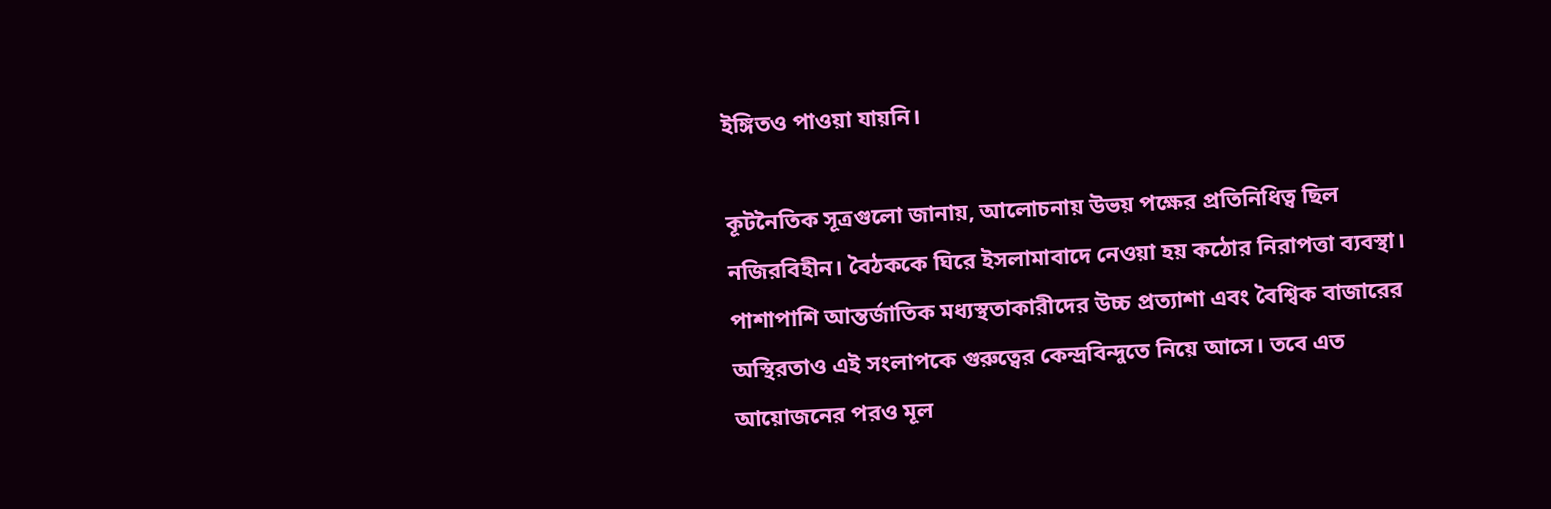ইঙ্গিতও পাওয়া যায়নি।

কূটনৈতিক সূত্রগুলো জানায়, আলোচনায় উভয় পক্ষের প্রতিনিধিত্ব ছিল নজিরবিহীন। বৈঠককে ঘিরে ইসলামাবাদে নেওয়া হয় কঠোর নিরাপত্তা ব্যবস্থা। পাশাপাশি আন্তর্জাতিক মধ্যস্থতাকারীদের উচ্চ প্রত্যাশা এবং বৈশ্বিক বাজারের অস্থিরতাও এই সংলাপকে গুরুত্বের কেন্দ্রবিন্দুতে নিয়ে আসে। তবে এত আয়োজনের পরও মূল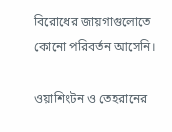বিরোধের জায়গাগুলোতে কোনো পরিবর্তন আসেনি।

ওয়াশিংটন ও তেহরানের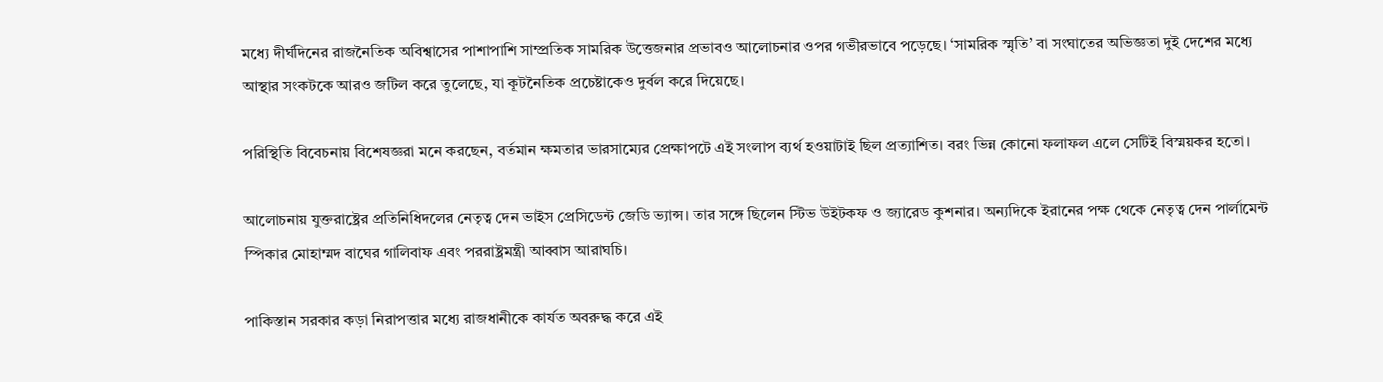মধ্যে দীর্ঘদিনের রাজনৈতিক অবিশ্বাসের পাশাপাশি সাম্প্রতিক সামরিক উত্তেজনার প্রভাবও আলোচনার ওপর গভীরভাবে পড়েছে। ‘সামরিক স্মৃতি’ বা সংঘাতের অভিজ্ঞতা দুই দেশের মধ্যে আস্থার সংকটকে আরও জটিল করে তুলেছে, যা কূটনৈতিক প্রচেষ্টাকেও দুর্বল করে দিয়েছে।

পরিস্থিতি বিবেচনায় বিশেষজ্ঞরা মনে করছেন, বর্তমান ক্ষমতার ভারসাম্যের প্রেক্ষাপটে এই সংলাপ ব্যর্থ হওয়াটাই ছিল প্রত্যাশিত। বরং ভিন্ন কোনো ফলাফল এলে সেটিই বিস্ময়কর হতো।

আলোচনায় যুক্তরাষ্ট্রের প্রতিনিধিদলের নেতৃত্ব দেন ভাইস প্রেসিডেন্ট জেডি ভ্যান্স। তার সঙ্গে ছিলেন স্টিভ উইটকফ ও জ্যারেড কুশনার। অন্যদিকে ইরানের পক্ষ থেকে নেতৃত্ব দেন পার্লামেন্ট স্পিকার মোহাম্মদ বাঘের গালিবাফ এবং পররাষ্ট্রমন্ত্রী আব্বাস আরাঘচি।

পাকিস্তান সরকার কড়া নিরাপত্তার মধ্যে রাজধানীকে কার্যত অবরুদ্ধ করে এই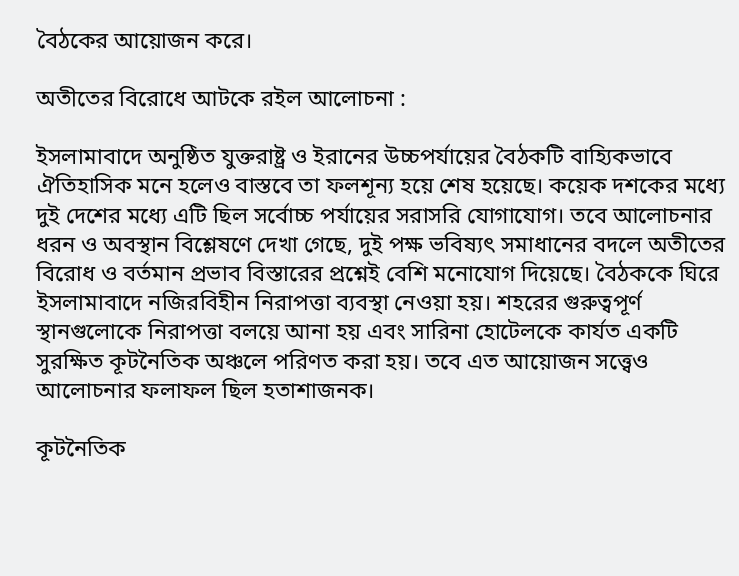বৈঠকের আয়োজন করে।

অতীতের বিরোধে আটকে রইল আলোচনা :

ইসলামাবাদে অনুষ্ঠিত যুক্তরাষ্ট্র ও ইরানের উচ্চপর্যায়ের বৈঠকটি বাহ্যিকভাবে ঐতিহাসিক মনে হলেও বাস্তবে তা ফলশূন্য হয়ে শেষ হয়েছে। কয়েক দশকের মধ্যে দুই দেশের মধ্যে এটি ছিল সর্বোচ্চ পর্যায়ের সরাসরি যোগাযোগ। তবে আলোচনার ধরন ও অবস্থান বিশ্লেষণে দেখা গেছে, দুই পক্ষ ভবিষ্যৎ সমাধানের বদলে অতীতের বিরোধ ও বর্তমান প্রভাব বিস্তারের প্রশ্নেই বেশি মনোযোগ দিয়েছে। বৈঠককে ঘিরে ইসলামাবাদে নজিরবিহীন নিরাপত্তা ব্যবস্থা নেওয়া হয়। শহরের গুরুত্বপূর্ণ স্থানগুলোকে নিরাপত্তা বলয়ে আনা হয় এবং সারিনা হোটেলকে কার্যত একটি সুরক্ষিত কূটনৈতিক অঞ্চলে পরিণত করা হয়। তবে এত আয়োজন সত্ত্বেও আলোচনার ফলাফল ছিল হতাশাজনক।

কূটনৈতিক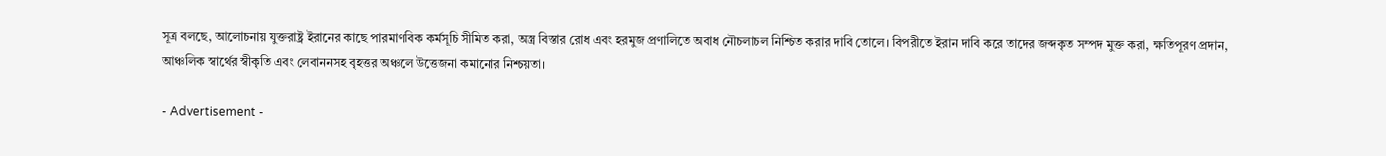সূত্র বলছে, আলোচনায় যুক্তরাষ্ট্র ইরানের কাছে পারমাণবিক কর্মসূচি সীমিত করা, অস্ত্র বিস্তার রোধ এবং হরমুজ প্রণালিতে অবাধ নৌচলাচল নিশ্চিত করার দাবি তোলে। বিপরীতে ইরান দাবি করে তাদের জব্দকৃত সম্পদ মুক্ত করা, ক্ষতিপূরণ প্রদান, আঞ্চলিক স্বার্থের স্বীকৃতি এবং লেবাননসহ বৃহত্তর অঞ্চলে উত্তেজনা কমানোর নিশ্চয়তা।

- Advertisement -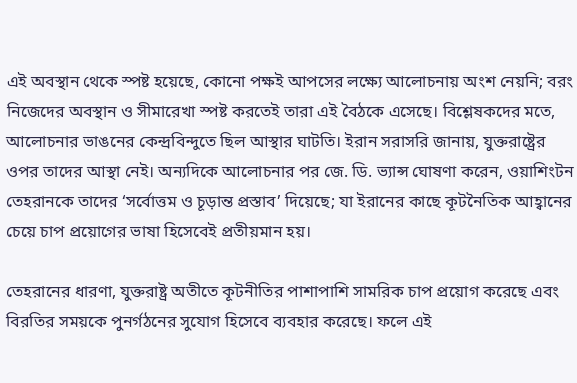এই অবস্থান থেকে স্পষ্ট হয়েছে, কোনো পক্ষই আপসের লক্ষ্যে আলোচনায় অংশ নেয়নি; বরং নিজেদের অবস্থান ও সীমারেখা স্পষ্ট করতেই তারা এই বৈঠকে এসেছে। বিশ্লেষকদের মতে, আলোচনার ভাঙনের কেন্দ্রবিন্দুতে ছিল আস্থার ঘাটতি। ইরান সরাসরি জানায়, যুক্তরাষ্ট্রের ওপর তাদের আস্থা নেই। অন্যদিকে আলোচনার পর জে. ডি. ভ্যান্স ঘোষণা করেন, ওয়াশিংটন তেহরানকে তাদের ‘সর্বোত্তম ও চূড়ান্ত প্রস্তাব’ দিয়েছে; যা ইরানের কাছে কূটনৈতিক আহ্বানের চেয়ে চাপ প্রয়োগের ভাষা হিসেবেই প্রতীয়মান হয়।

তেহরানের ধারণা, যুক্তরাষ্ট্র অতীতে কূটনীতির পাশাপাশি সামরিক চাপ প্রয়োগ করেছে এবং বিরতির সময়কে পুনর্গঠনের সুযোগ হিসেবে ব্যবহার করেছে। ফলে এই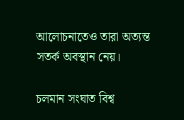আলোচনাতেও তারা অত্যন্ত সতর্ক অবস্থান নেয়।

চলমান সংঘাত বিশ্ব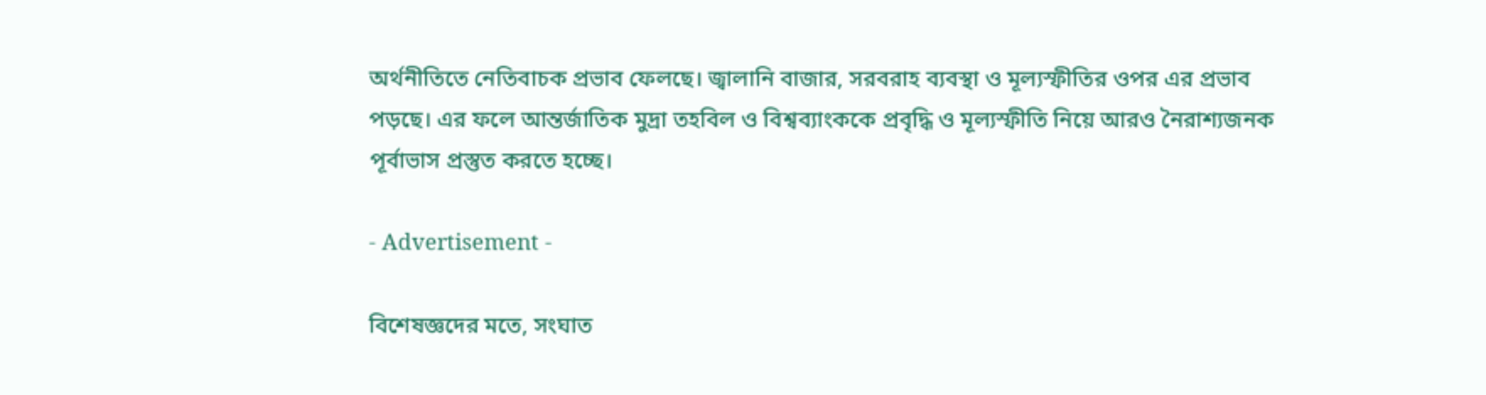অর্থনীতিতে নেতিবাচক প্রভাব ফেলছে। জ্বালানি বাজার, সরবরাহ ব্যবস্থা ও মূল্যস্ফীতির ওপর এর প্রভাব পড়ছে। এর ফলে আন্তর্জাতিক মুদ্রা তহবিল ও বিশ্বব্যাংককে প্রবৃদ্ধি ও মূল্যস্ফীতি নিয়ে আরও নৈরাশ্যজনক পূর্বাভাস প্রস্তুত করতে হচ্ছে।

- Advertisement -

বিশেষজ্ঞদের মতে, সংঘাত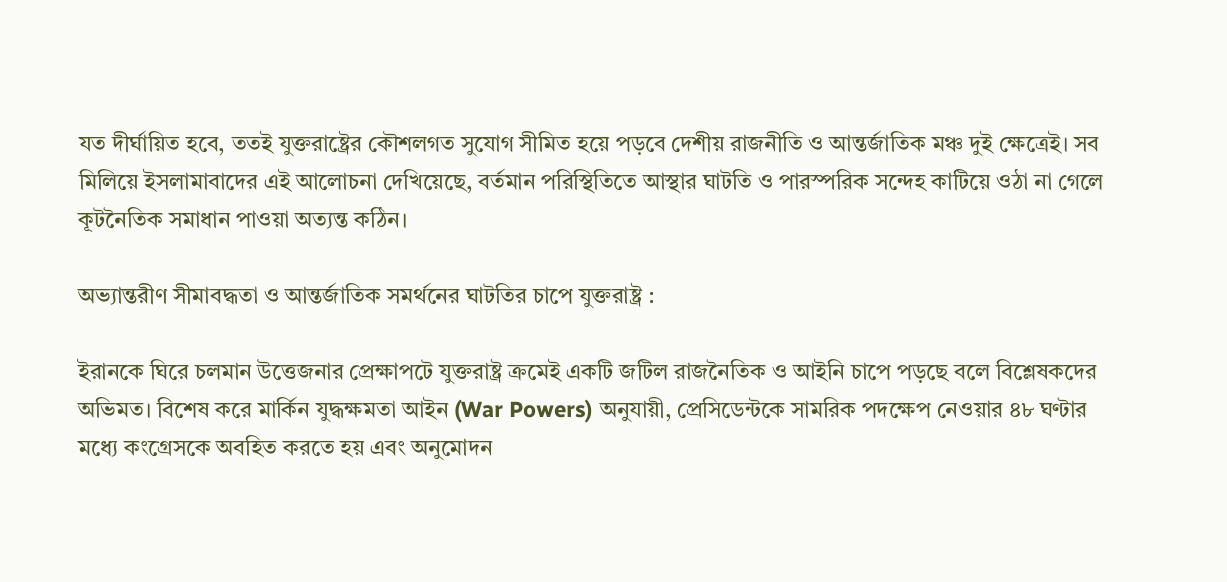যত দীর্ঘায়িত হবে, ততই যুক্তরাষ্ট্রের কৌশলগত সুযোগ সীমিত হয়ে পড়বে দেশীয় রাজনীতি ও আন্তর্জাতিক মঞ্চ দুই ক্ষেত্রেই। সব মিলিয়ে ইসলামাবাদের এই আলোচনা দেখিয়েছে, বর্তমান পরিস্থিতিতে আস্থার ঘাটতি ও পারস্পরিক সন্দেহ কাটিয়ে ওঠা না গেলে কূটনৈতিক সমাধান পাওয়া অত্যন্ত কঠিন।

অভ্যান্তরীণ সীমাবদ্ধতা ও আন্তর্জাতিক সমর্থনের ঘাটতির চাপে যুক্তরাষ্ট্র :

ইরানকে ঘিরে চলমান উত্তেজনার প্রেক্ষাপটে যুক্তরাষ্ট্র ক্রমেই একটি জটিল রাজনৈতিক ও আইনি চাপে পড়ছে বলে বিশ্লেষকদের অভিমত। বিশেষ করে মার্কিন যুদ্ধক্ষমতা আইন (War Powers) অনুযায়ী, প্রেসিডেন্টকে সামরিক পদক্ষেপ নেওয়ার ৪৮ ঘণ্টার মধ্যে কংগ্রেসকে অবহিত করতে হয় এবং অনুমোদন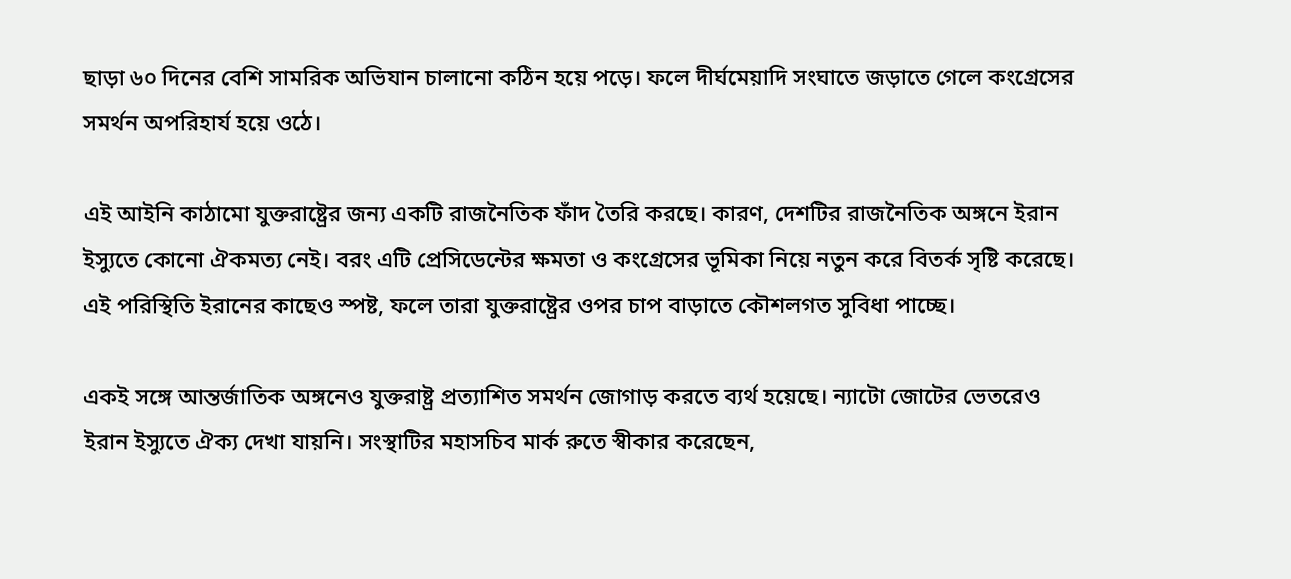ছাড়া ৬০ দিনের বেশি সামরিক অভিযান চালানো কঠিন হয়ে পড়ে। ফলে দীর্ঘমেয়াদি সংঘাতে জড়াতে গেলে কংগ্রেসের সমর্থন অপরিহার্য হয়ে ওঠে।

এই আইনি কাঠামো যুক্তরাষ্ট্রের জন্য একটি রাজনৈতিক ফাঁদ তৈরি করছে। কারণ, দেশটির রাজনৈতিক অঙ্গনে ইরান ইস্যুতে কোনো ঐকমত্য নেই। বরং এটি প্রেসিডেন্টের ক্ষমতা ও কংগ্রেসের ভূমিকা নিয়ে নতুন করে বিতর্ক সৃষ্টি করেছে। এই পরিস্থিতি ইরানের কাছেও স্পষ্ট, ফলে তারা যুক্তরাষ্ট্রের ওপর চাপ বাড়াতে কৌশলগত সুবিধা পাচ্ছে।

একই সঙ্গে আন্তর্জাতিক অঙ্গনেও যুক্তরাষ্ট্র প্রত্যাশিত সমর্থন জোগাড় করতে ব্যর্থ হয়েছে। ন্যাটো জোটের ভেতরেও ইরান ইস্যুতে ঐক্য দেখা যায়নি। সংস্থাটির মহাসচিব মার্ক রুতে স্বীকার করেছেন,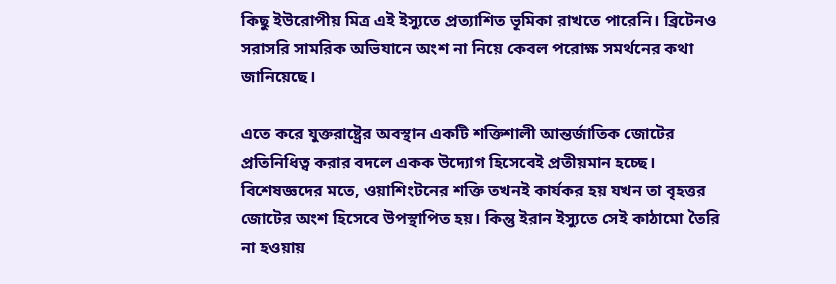কিছু ইউরোপীয় মিত্র এই ইস্যুতে প্রত্যাশিত ভূমিকা রাখতে পারেনি। ব্রিটেনও সরাসরি সামরিক অভিযানে অংশ না নিয়ে কেবল পরোক্ষ সমর্থনের কথা জানিয়েছে।

এতে করে যুক্তরাষ্ট্রের অবস্থান একটি শক্তিশালী আন্তর্জাতিক জোটের প্রতিনিধিত্ব করার বদলে একক উদ্যোগ হিসেবেই প্রতীয়মান হচ্ছে। বিশেষজ্ঞদের মতে, ওয়াশিংটনের শক্তি তখনই কার্যকর হয় যখন তা বৃহত্তর জোটের অংশ হিসেবে উপস্থাপিত হয়। কিন্তু ইরান ইস্যুতে সেই কাঠামো তৈরি না হওয়ায়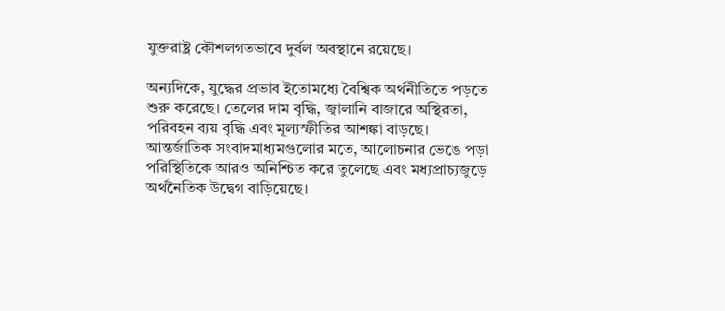যুক্তরাষ্ট্র কৌশলগতভাবে দুর্বল অবস্থানে রয়েছে।

অন্যদিকে, যুদ্ধের প্রভাব ইতোমধ্যে বৈশ্বিক অর্থনীতিতে পড়তে শুরু করেছে। তেলের দাম বৃদ্ধি, জ্বালানি বাজারে অস্থিরতা, পরিবহন ব্যয় বৃদ্ধি এবং মূল্যস্ফীতির আশঙ্কা বাড়ছে। আন্তর্জাতিক সংবাদমাধ্যমগুলোর মতে, আলোচনার ভেঙে পড়া পরিস্থিতিকে আরও অনিশ্চিত করে তুলেছে এবং মধ্যপ্রাচ্যজুড়ে অর্থনৈতিক উদ্বেগ বাড়িয়েছে।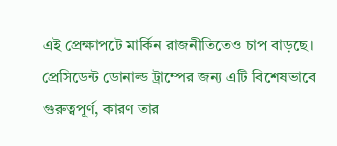এই প্রেক্ষাপটে মার্কিন রাজনীতিতেও চাপ বাড়ছে। প্রেসিডেন্ট ডোনাল্ড ট্রাম্পের জন্য এটি বিশেষভাবে গুরুত্বপূর্ণ, কারণ তার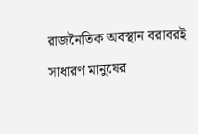রাজনৈতিক অবস্থান বরাবরই সাধারণ মানুষের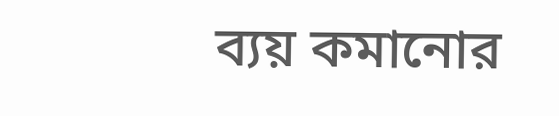ব্যয় কমানোর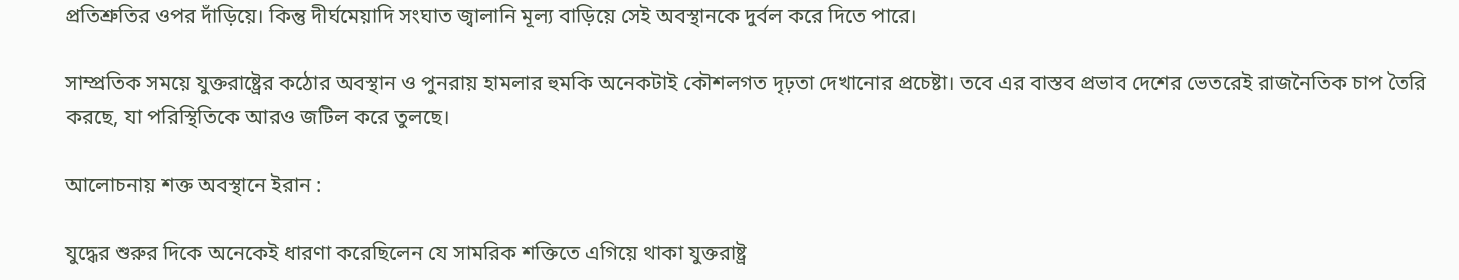প্রতিশ্রুতির ওপর দাঁড়িয়ে। কিন্তু দীর্ঘমেয়াদি সংঘাত জ্বালানি মূল্য বাড়িয়ে সেই অবস্থানকে দুর্বল করে দিতে পারে।

সাম্প্রতিক সময়ে যুক্তরাষ্ট্রের কঠোর অবস্থান ও পুনরায় হামলার হুমকি অনেকটাই কৌশলগত দৃঢ়তা দেখানোর প্রচেষ্টা। তবে এর বাস্তব প্রভাব দেশের ভেতরেই রাজনৈতিক চাপ তৈরি করছে, যা পরিস্থিতিকে আরও জটিল করে তুলছে।

আলোচনায় শক্ত অবস্থানে ইরান :

যুদ্ধের শুরুর দিকে অনেকেই ধারণা করেছিলেন যে সামরিক শক্তিতে এগিয়ে থাকা যুক্তরাষ্ট্র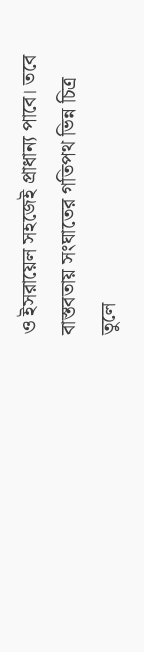ও ইসরায়েল সহজেই প্রাধান্য পাবে। তবে বাস্তবতায় সংঘাতের গতিপথ ভিন্ন চিত্র তুলে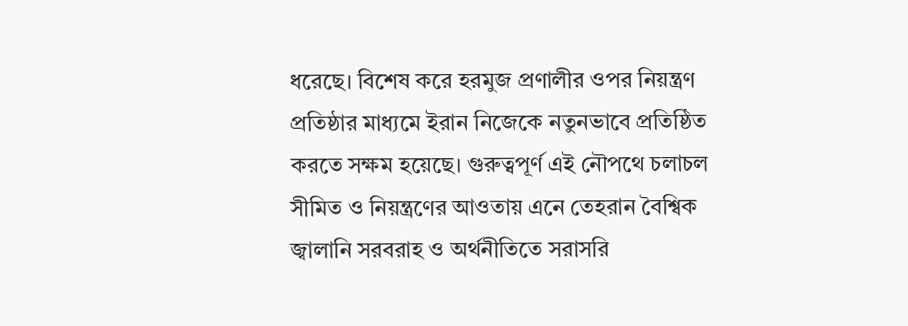ধরেছে। বিশেষ করে হরমুজ প্রণালীর ওপর নিয়ন্ত্রণ প্রতিষ্ঠার মাধ্যমে ইরান নিজেকে নতুনভাবে প্রতিষ্ঠিত করতে সক্ষম হয়েছে। গুরুত্বপূর্ণ এই নৌপথে চলাচল সীমিত ও নিয়ন্ত্রণের আওতায় এনে তেহরান বৈশ্বিক জ্বালানি সরবরাহ ও অর্থনীতিতে সরাসরি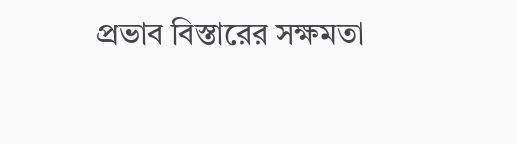প্রভাব বিস্তারের সক্ষমতা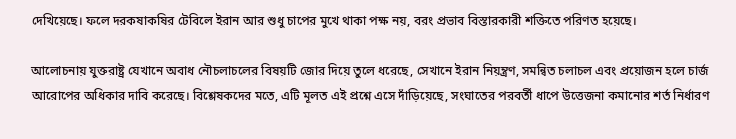দেখিয়েছে। ফলে দরকষাকষির টেবিলে ইরান আর শুধু চাপের মুখে থাকা পক্ষ নয়, বরং প্রভাব বিস্তারকারী শক্তিতে পরিণত হয়েছে।

আলোচনায় যুক্তরাষ্ট্র যেখানে অবাধ নৌচলাচলের বিষয়টি জোর দিয়ে তুলে ধরেছে, সেখানে ইরান নিয়ন্ত্রণ, সমন্বিত চলাচল এবং প্রয়োজন হলে চার্জ আরোপের অধিকার দাবি করেছে। বিশ্লেষকদের মতে, এটি মূলত এই প্রশ্নে এসে দাঁড়িয়েছে, সংঘাতের পরবর্তী ধাপে উত্তেজনা কমানোর শর্ত নির্ধারণ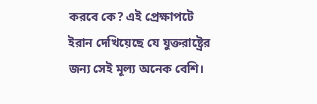করবে কে? এই প্রেক্ষাপটে ইরান দেখিয়েছে যে যুক্তরাষ্ট্রের জন্য সেই মূল্য অনেক বেশি।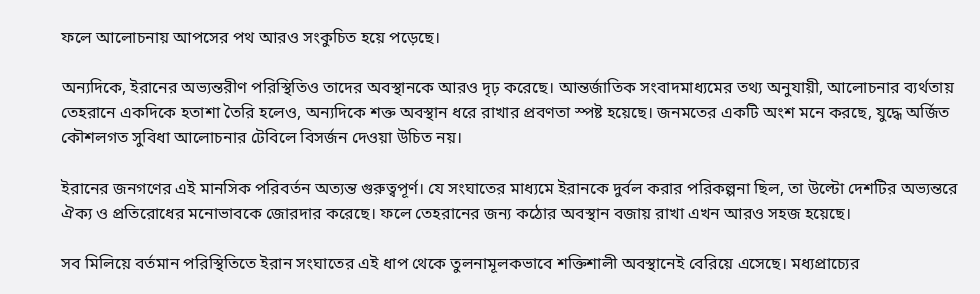ফলে আলোচনায় আপসের পথ আরও সংকুচিত হয়ে পড়েছে।

অন্যদিকে, ইরানের অভ্যন্তরীণ পরিস্থিতিও তাদের অবস্থানকে আরও দৃঢ় করেছে। আন্তর্জাতিক সংবাদমাধ্যমের তথ্য অনুযায়ী, আলোচনার ব্যর্থতায় তেহরানে একদিকে হতাশা তৈরি হলেও, অন্যদিকে শক্ত অবস্থান ধরে রাখার প্রবণতা স্পষ্ট হয়েছে। জনমতের একটি অংশ মনে করছে, যুদ্ধে অর্জিত কৌশলগত সুবিধা আলোচনার টেবিলে বিসর্জন দেওয়া উচিত নয়।

ইরানের জনগণের এই মানসিক পরিবর্তন অত্যন্ত গুরুত্বপূর্ণ। যে সংঘাতের মাধ্যমে ইরানকে দুর্বল করার পরিকল্পনা ছিল, তা উল্টো দেশটির অভ্যন্তরে ঐক্য ও প্রতিরোধের মনোভাবকে জোরদার করেছে। ফলে তেহরানের জন্য কঠোর অবস্থান বজায় রাখা এখন আরও সহজ হয়েছে।

সব মিলিয়ে বর্তমান পরিস্থিতিতে ইরান সংঘাতের এই ধাপ থেকে তুলনামূলকভাবে শক্তিশালী অবস্থানেই বেরিয়ে এসেছে। মধ্যপ্রাচ্যের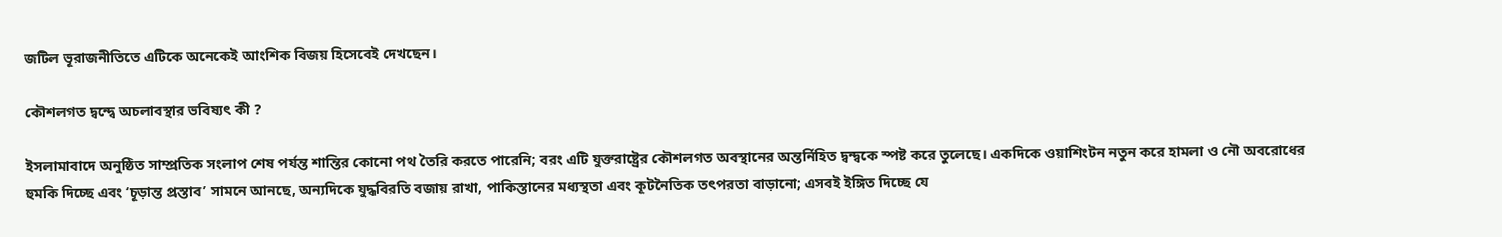জটিল ভূরাজনীতিতে এটিকে অনেকেই আংশিক বিজয় হিসেবেই দেখছেন।

কৌশলগত দ্বন্দ্বে অচলাবস্থার ভবিষ্যৎ কী ?

ইসলামাবাদে অনুষ্ঠিত সাম্প্রতিক সংলাপ শেষ পর্যন্ত শান্তির কোনো পথ তৈরি করতে পারেনি; বরং এটি যুক্তরাষ্ট্রের কৌশলগত অবস্থানের অন্তর্নিহিত দ্বন্দ্বকে স্পষ্ট করে তুলেছে। একদিকে ওয়াশিংটন নতুন করে হামলা ও নৌ অবরোধের হুমকি দিচ্ছে এবং ‘চূড়ান্ত প্রস্তাব’ সামনে আনছে, অন্যদিকে যুদ্ধবিরতি বজায় রাখা, পাকিস্তানের মধ্যস্থতা এবং কূটনৈতিক তৎপরতা বাড়ানো; এসবই ইঙ্গিত দিচ্ছে যে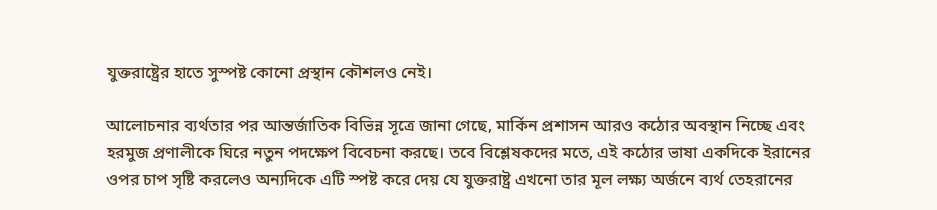যুক্তরাষ্ট্রের হাতে সুস্পষ্ট কোনো প্রস্থান কৌশলও নেই।

আলোচনার ব্যর্থতার পর আন্তর্জাতিক বিভিন্ন সূত্রে জানা গেছে, মার্কিন প্রশাসন আরও কঠোর অবস্থান নিচ্ছে এবং হরমুজ প্রণালীকে ঘিরে নতুন পদক্ষেপ বিবেচনা করছে। তবে বিশ্লেষকদের মতে, এই কঠোর ভাষা একদিকে ইরানের ওপর চাপ সৃষ্টি করলেও অন্যদিকে এটি স্পষ্ট করে দেয় যে যুক্তরাষ্ট্র এখনো তার মূল লক্ষ্য অর্জনে ব্যর্থ তেহরানের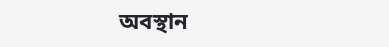অবস্থান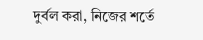দুর্বল করা, নিজের শর্তে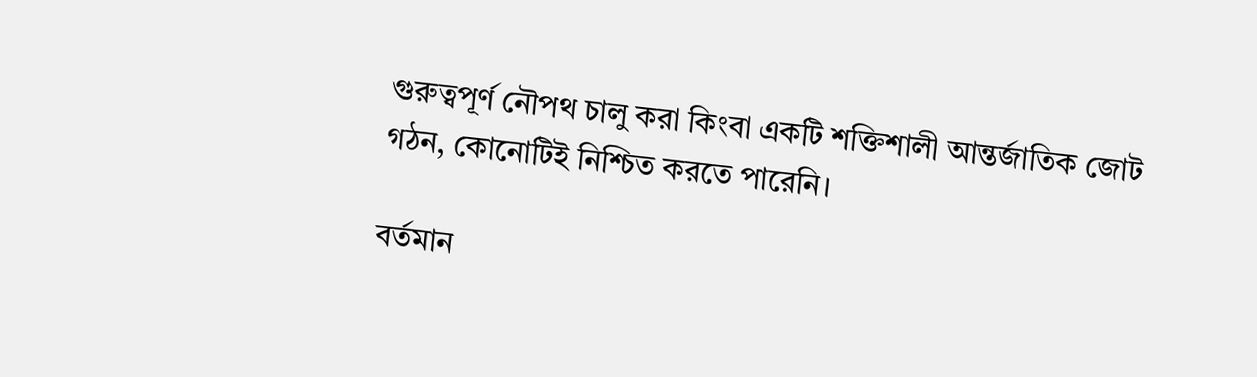গুরুত্বপূর্ণ নৌপথ চালু করা কিংবা একটি শক্তিশালী আন্তর্জাতিক জোট গঠন, কোনোটিই নিশ্চিত করতে পারেনি।

বর্তমান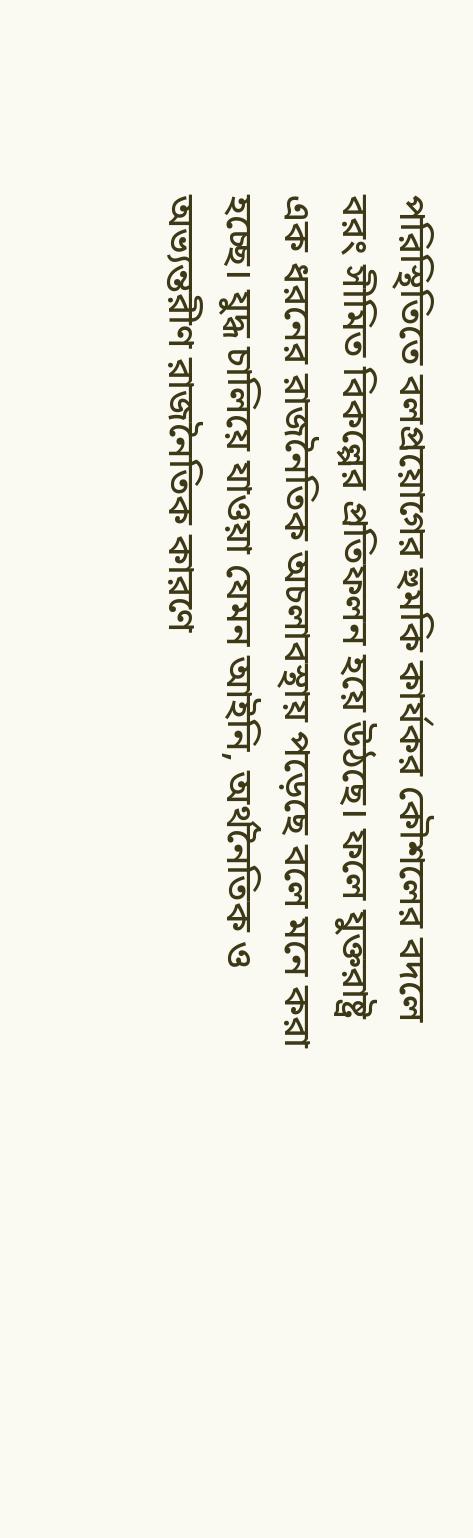পরিস্থিতিতে বলপ্রয়োগের হুমকি কার্যকর কৌশলের বদলে বরং সীমিত বিকল্পের প্রতিফলন হয়ে উঠছে। ফলে যুক্তরাষ্ট্র এক ধরনের রাজনৈতিক অচলাবস্থায় পড়েছে বলে মনে করা হচ্ছে। যুদ্ধ চালিয়ে যাওয়া যেমন আইনি, অর্থনৈতিক ও অভ্যন্তরীণ রাজনৈতিক কারণে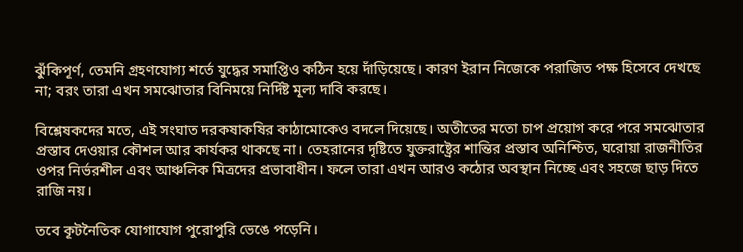ঝুঁকিপূর্ণ, তেমনি গ্রহণযোগ্য শর্তে যুদ্ধের সমাপ্তিও কঠিন হয়ে দাঁড়িয়েছে। কারণ ইরান নিজেকে পরাজিত পক্ষ হিসেবে দেখছে না; বরং তারা এখন সমঝোতার বিনিময়ে নির্দিষ্ট মূল্য দাবি করছে।

বিশ্লেষকদের মতে, এই সংঘাত দরকষাকষির কাঠামোকেও বদলে দিয়েছে। অতীতের মতো চাপ প্রয়োগ করে পরে সমঝোতার প্রস্তাব দেওয়ার কৌশল আর কার্যকর থাকছে না। তেহরানের দৃষ্টিতে যুক্তরাষ্ট্রের শান্তির প্রস্তাব অনিশ্চিত, ঘরোয়া রাজনীতির ওপর নির্ভরশীল এবং আঞ্চলিক মিত্রদের প্রভাবাধীন। ফলে তারা এখন আরও কঠোর অবস্থান নিচ্ছে এবং সহজে ছাড় দিতে রাজি নয়।

তবে কূটনৈতিক যোগাযোগ পুরোপুরি ভেঙে পড়েনি।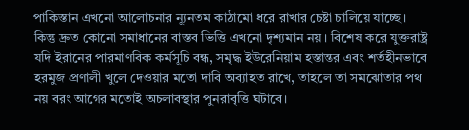পাকিস্তান এখনো আলোচনার ন্যূনতম কাঠামো ধরে রাখার চেষ্টা চালিয়ে যাচ্ছে। কিন্তু দ্রুত কোনো সমাধানের বাস্তব ভিত্তি এখনো দৃশ্যমান নয়। বিশেষ করে যুক্তরাষ্ট্র যদি ইরানের পারমাণবিক কর্মসূচি বন্ধ, সমৃদ্ধ ইউরেনিয়াম হস্তান্তর এবং শর্তহীনভাবে হরমুজ প্রণালী খুলে দেওয়ার মতো দাবি অব্যাহত রাখে, তাহলে তা সমঝোতার পথ নয় বরং আগের মতোই অচলাবস্থার পুনরাবৃত্তি ঘটাবে।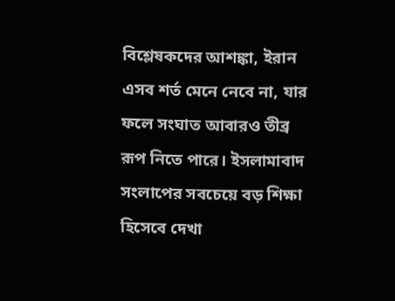বিশ্লেষকদের আশঙ্কা, ইরান এসব শর্ত মেনে নেবে না, যার ফলে সংঘাত আবারও তীব্র রূপ নিতে পারে। ইসলামাবাদ সংলাপের সবচেয়ে বড় শিক্ষা হিসেবে দেখা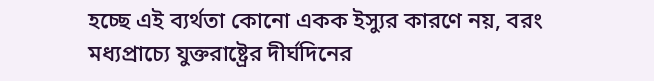হচ্ছে এই ব্যর্থতা কোনো একক ইস্যুর কারণে নয়, বরং মধ্যপ্রাচ্যে যুক্তরাষ্ট্রের দীর্ঘদিনের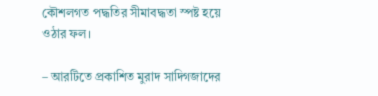কৌশলগত পদ্ধতির সীমাবদ্ধতা স্পষ্ট হয়ে ওঠার ফল।

– আরটিতে প্রকাশিত মুরাদ সাদিগজাদের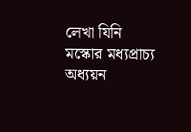লেখা যিনি মস্কোর মধ্যপ্রাচ্য অধ্যয়ন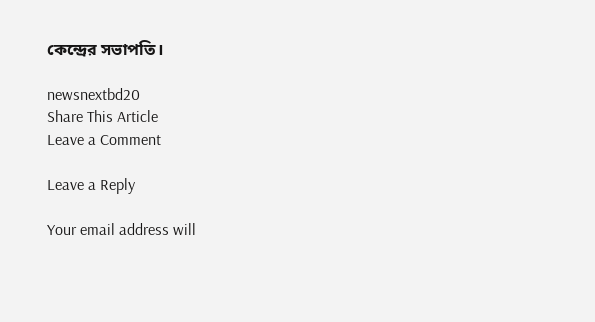কেন্দ্রের সভাপতি।

newsnextbd20
Share This Article
Leave a Comment

Leave a Reply

Your email address will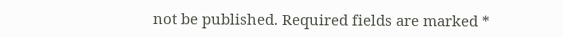not be published. Required fields are marked *